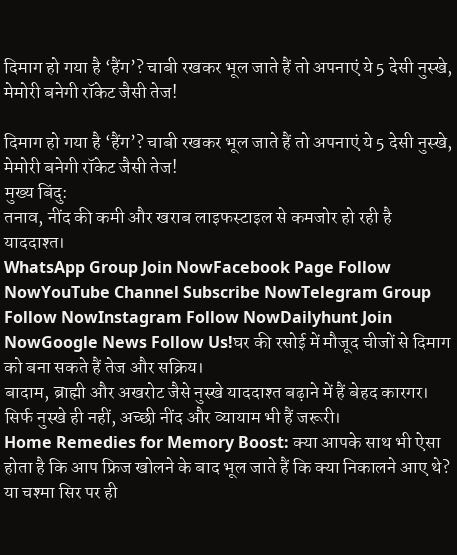दिमाग हो गया है ‘हैंग’? चाबी रखकर भूल जाते हैं तो अपनाएं ये 5 देसी नुस्खे, मेमोरी बनेगी रॉकेट जैसी तेज!

दिमाग हो गया है ‘हैंग’? चाबी रखकर भूल जाते हैं तो अपनाएं ये 5 देसी नुस्खे, मेमोरी बनेगी रॉकेट जैसी तेज!
मुख्य बिंदु:
तनाव, नींद की कमी और खराब लाइफस्टाइल से कमजोर हो रही है याददाश्त।
WhatsApp Group Join NowFacebook Page Follow NowYouTube Channel Subscribe NowTelegram Group Follow NowInstagram Follow NowDailyhunt Join NowGoogle News Follow Us!घर की रसोई में मौजूद चीजों से दिमाग को बना सकते हैं तेज और सक्रिय।
बादाम, ब्राह्मी और अखरोट जैसे नुस्खे याददाश्त बढ़ाने में हैं बेहद कारगर।
सिर्फ नुस्खे ही नहीं, अच्छी नींद और व्यायाम भी हैं जरूरी।
Home Remedies for Memory Boost: क्या आपके साथ भी ऐसा होता है कि आप फ्रिज खोलने के बाद भूल जाते हैं कि क्या निकालने आए थे? या चश्मा सिर पर ही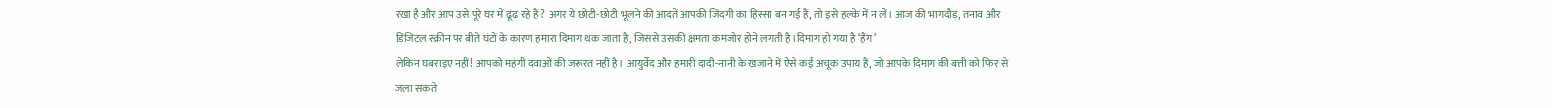रखा है और आप उसे पूरे घर में ढूंढ रहे हैं? अगर ये छोटी-छोटी भूलने की आदतें आपकी जिंदगी का हिस्सा बन गई हैं, तो इसे हल्के में न लें। आज की भागदौड़, तनाव और डिजिटल स्क्रीन पर बीते घंटों के कारण हमारा दिमाग थक जाता है, जिससे उसकी क्षमता कमजोर होने लगती है।दिमाग हो गया है ‘हैंग’
लेकिन घबराइए नहीं! आपको महंगी दवाओं की जरूरत नहीं है। आयुर्वेद और हमारी दादी-नानी के खजाने में ऐसे कई अचूक उपाय हैं, जो आपके दिमाग की बत्ती को फिर से जला सकते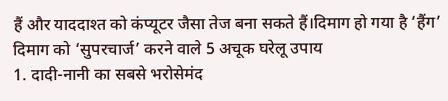हैं और याददाश्त को कंप्यूटर जैसा तेज बना सकते हैं।दिमाग हो गया है ‘हैंग’
दिमाग को ‘सुपरचार्ज’ करने वाले 5 अचूक घरेलू उपाय
1. दादी-नानी का सबसे भरोसेमंद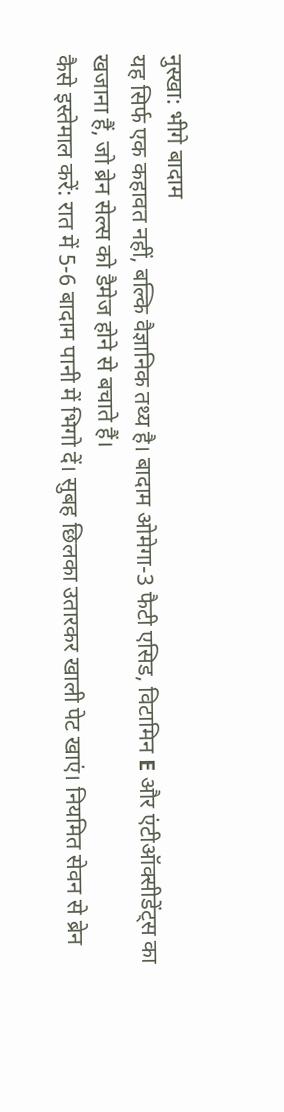नुस्खा: भीगे बादाम
यह सिर्फ एक कहावत नहीं, बल्कि वैज्ञानिक तथ्य है। बादाम ओमेगा-3 फैटी एसिड, विटामिन E और एंटीऑक्सीडेंट्स का खजाना हैं, जो ब्रेन सेल्स को डैमेज होने से बचाते हैं।
कैसे इस्तेमाल करें: रात में 5-6 बादाम पानी में भिगो दें। सुबह छिलका उतारकर खाली पेट खाएं। नियमित सेवन से ब्रेन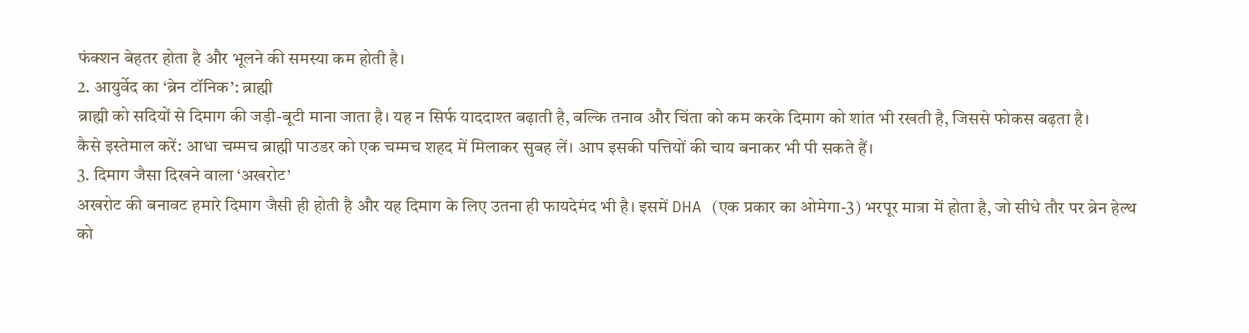फंक्शन बेहतर होता है और भूलने की समस्या कम होती है।
2. आयुर्वेद का ‘ब्रेन टॉनिक’: ब्राह्मी
ब्राह्मी को सदियों से दिमाग की जड़ी-बूटी माना जाता है। यह न सिर्फ याददाश्त बढ़ाती है, बल्कि तनाव और चिंता को कम करके दिमाग को शांत भी रखती है, जिससे फोकस बढ़ता है।
कैसे इस्तेमाल करें: आधा चम्मच ब्राह्मी पाउडर को एक चम्मच शहद में मिलाकर सुबह लें। आप इसकी पत्तियों की चाय बनाकर भी पी सकते हैं।
3. दिमाग जैसा दिखने वाला ‘अखरोट’
अखरोट की बनावट हमारे दिमाग जैसी ही होती है और यह दिमाग के लिए उतना ही फायदेमंद भी है। इसमें DHA (एक प्रकार का ओमेगा-3) भरपूर मात्रा में होता है, जो सीधे तौर पर ब्रेन हेल्थ को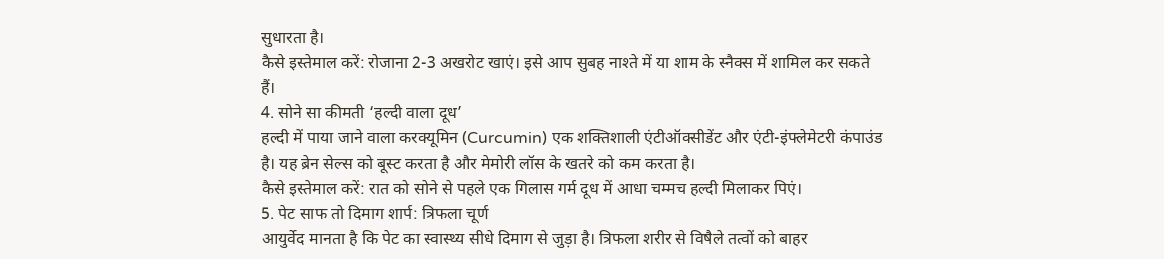सुधारता है।
कैसे इस्तेमाल करें: रोजाना 2-3 अखरोट खाएं। इसे आप सुबह नाश्ते में या शाम के स्नैक्स में शामिल कर सकते हैं।
4. सोने सा कीमती ‘हल्दी वाला दूध’
हल्दी में पाया जाने वाला करक्यूमिन (Curcumin) एक शक्तिशाली एंटीऑक्सीडेंट और एंटी-इंफ्लेमेटरी कंपाउंड है। यह ब्रेन सेल्स को बूस्ट करता है और मेमोरी लॉस के खतरे को कम करता है।
कैसे इस्तेमाल करें: रात को सोने से पहले एक गिलास गर्म दूध में आधा चम्मच हल्दी मिलाकर पिएं।
5. पेट साफ तो दिमाग शार्प: त्रिफला चूर्ण
आयुर्वेद मानता है कि पेट का स्वास्थ्य सीधे दिमाग से जुड़ा है। त्रिफला शरीर से विषैले तत्वों को बाहर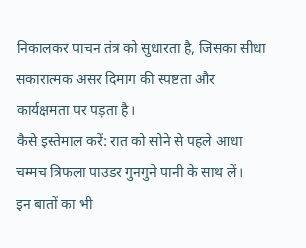निकालकर पाचन तंत्र को सुधारता है, जिसका सीधा सकारात्मक असर दिमाग की स्पष्टता और कार्यक्षमता पर पड़ता है।
कैसे इस्तेमाल करें: रात को सोने से पहले आधा चम्मच त्रिफला पाउडर गुनगुने पानी के साथ लें।
इन बातों का भी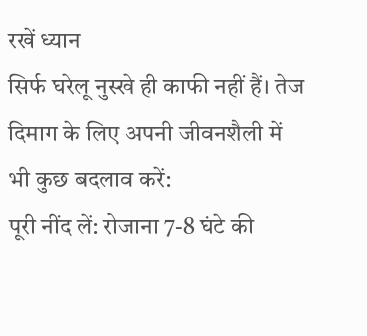रखें ध्यान
सिर्फ घरेलू नुस्खे ही काफी नहीं हैं। तेज दिमाग के लिए अपनी जीवनशैली में भी कुछ बदलाव करें:
पूरी नींद लें: रोजाना 7-8 घंटे की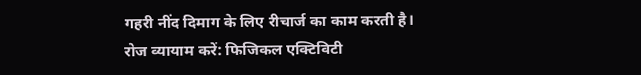गहरी नींद दिमाग के लिए रीचार्ज का काम करती है।
रोज व्यायाम करें: फिजिकल एक्टिविटी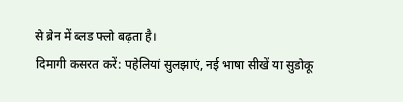से ब्रेन में ब्लड फ्लो बढ़ता है।
दिमागी कसरत करें: पहेलियां सुलझाएं, नई भाषा सीखें या सुडोकू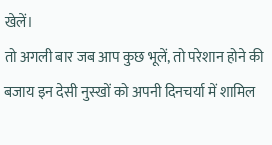खेलें।
तो अगली बार जब आप कुछ भूलें, तो परेशान होने की बजाय इन देसी नुस्खों को अपनी दिनचर्या में शामिल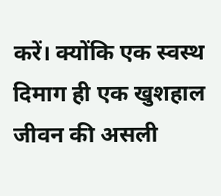करें। क्योंकि एक स्वस्थ दिमाग ही एक खुशहाल जीवन की असली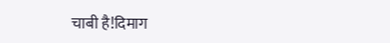चाबी है!दिमाग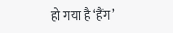हो गया है ‘हैंग’